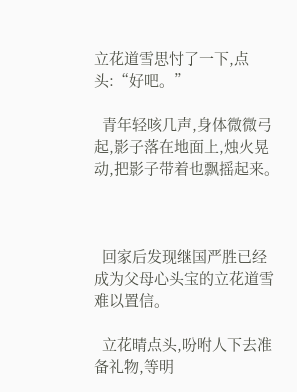立花道雪思忖了一下,点头:“好吧。”

  青年轻咳几声,身体微微弓起,影子落在地面上,烛火晃动,把影子带着也飘摇起来。



  回家后发现继国严胜已经成为父母心头宝的立花道雪难以置信。

  立花晴点头,吩咐人下去准备礼物,等明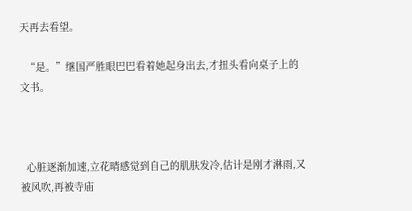天再去看望。

  “是。”继国严胜眼巴巴看着她起身出去,才扭头看向桌子上的文书。



  心脏逐渐加速,立花晴感觉到自己的肌肤发冷,估计是刚才淋雨,又被风吹,再被寺庙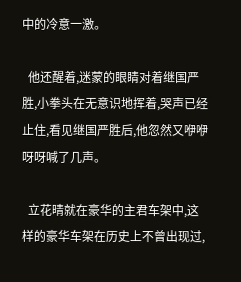中的冷意一激。

  他还醒着,迷蒙的眼睛对着继国严胜,小拳头在无意识地挥着,哭声已经止住,看见继国严胜后,他忽然又咿咿呀呀喊了几声。

  立花晴就在豪华的主君车架中,这样的豪华车架在历史上不曾出现过,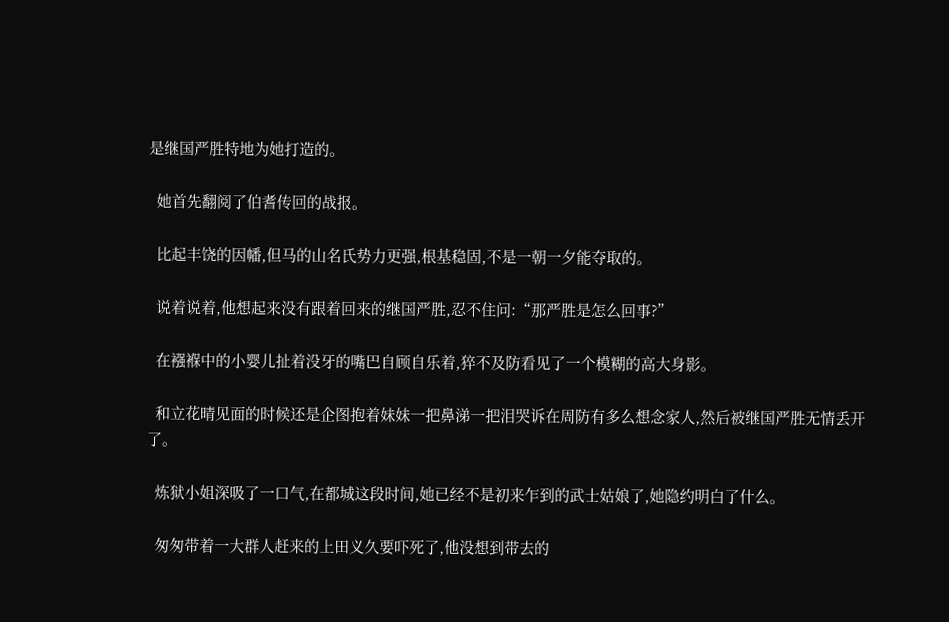是继国严胜特地为她打造的。

  她首先翻阅了伯耆传回的战报。

  比起丰饶的因幡,但马的山名氏势力更强,根基稳固,不是一朝一夕能夺取的。

  说着说着,他想起来没有跟着回来的继国严胜,忍不住问:“那严胜是怎么回事?”

  在襁褓中的小婴儿扯着没牙的嘴巴自顾自乐着,猝不及防看见了一个模糊的高大身影。

  和立花晴见面的时候还是企图抱着妹妹一把鼻涕一把泪哭诉在周防有多么想念家人,然后被继国严胜无情丢开了。

  炼狱小姐深吸了一口气,在都城这段时间,她已经不是初来乍到的武士姑娘了,她隐约明白了什么。

  匆匆带着一大群人赶来的上田义久要吓死了,他没想到带去的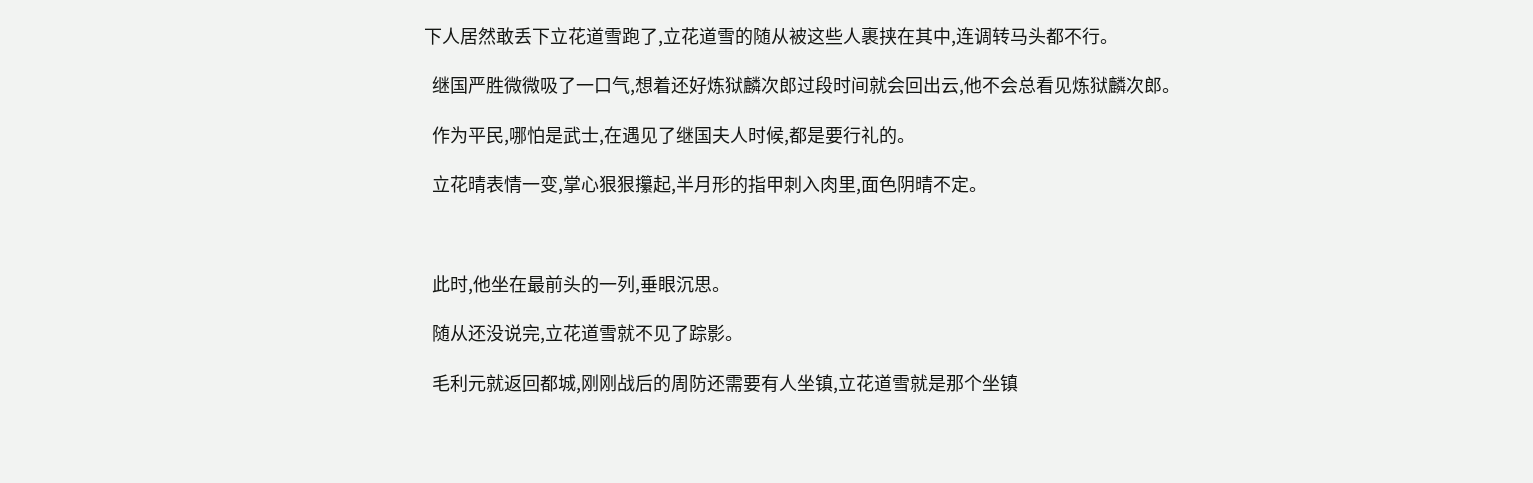下人居然敢丢下立花道雪跑了,立花道雪的随从被这些人裹挟在其中,连调转马头都不行。

  继国严胜微微吸了一口气,想着还好炼狱麟次郎过段时间就会回出云,他不会总看见炼狱麟次郎。

  作为平民,哪怕是武士,在遇见了继国夫人时候,都是要行礼的。

  立花晴表情一变,掌心狠狠攥起,半月形的指甲刺入肉里,面色阴晴不定。



  此时,他坐在最前头的一列,垂眼沉思。

  随从还没说完,立花道雪就不见了踪影。

  毛利元就返回都城,刚刚战后的周防还需要有人坐镇,立花道雪就是那个坐镇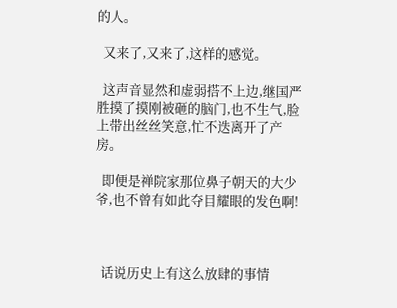的人。

  又来了,又来了,这样的感觉。

  这声音显然和虚弱搭不上边,继国严胜摸了摸刚被砸的脑门,也不生气,脸上带出丝丝笑意,忙不迭离开了产房。

  即便是禅院家那位鼻子朝天的大少爷,也不曾有如此夺目耀眼的发色啊!



  话说历史上有这么放肆的事情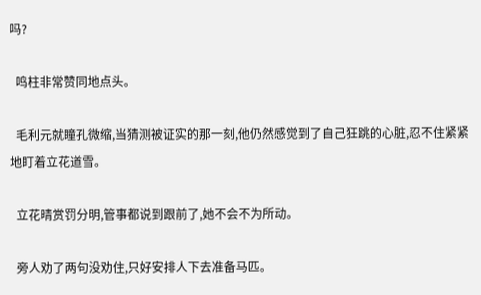吗?

  鸣柱非常赞同地点头。

  毛利元就瞳孔微缩,当猜测被证实的那一刻,他仍然感觉到了自己狂跳的心脏,忍不住紧紧地盯着立花道雪。

  立花晴赏罚分明,管事都说到跟前了,她不会不为所动。

  旁人劝了两句没劝住,只好安排人下去准备马匹。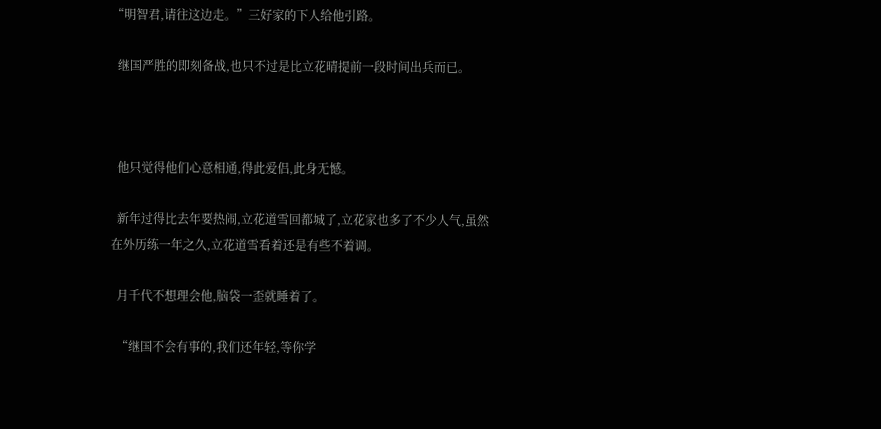“明智君,请往这边走。”三好家的下人给他引路。

  继国严胜的即刻备战,也只不过是比立花晴提前一段时间出兵而已。



  他只觉得他们心意相通,得此爱侣,此身无憾。

  新年过得比去年要热闹,立花道雪回都城了,立花家也多了不少人气,虽然在外历练一年之久,立花道雪看着还是有些不着调。

  月千代不想理会他,脑袋一歪就睡着了。

  “继国不会有事的,我们还年轻,等你学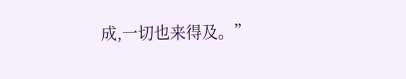成,一切也来得及。”